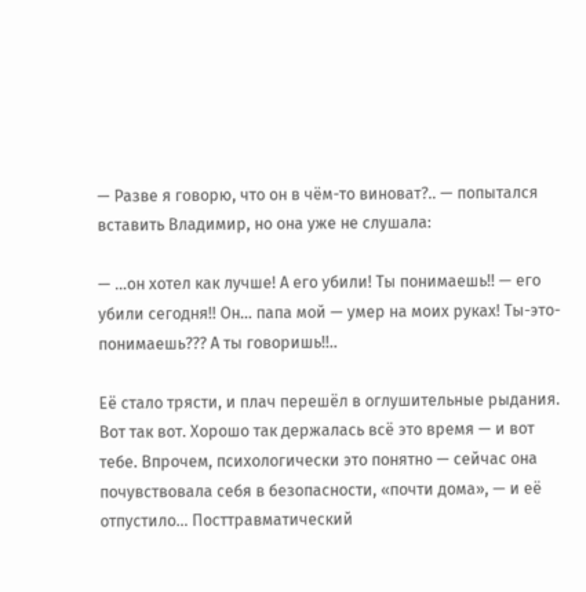— Разве я говорю, что он в чём-то виноват?.. — попытался вставить Владимир, но она уже не слушала:

— …он хотел как лучше! А его убили! Ты понимаешь!! — его убили сегодня!! Он… папа мой — умер на моих руках! Ты-это-понимаешь??? А ты говоришь!!..

Её стало трясти, и плач перешёл в оглушительные рыдания. Вот так вот. Хорошо так держалась всё это время — и вот тебе. Впрочем, психологически это понятно — сейчас она почувствовала себя в безопасности, «почти дома», — и её отпустило… Посттравматический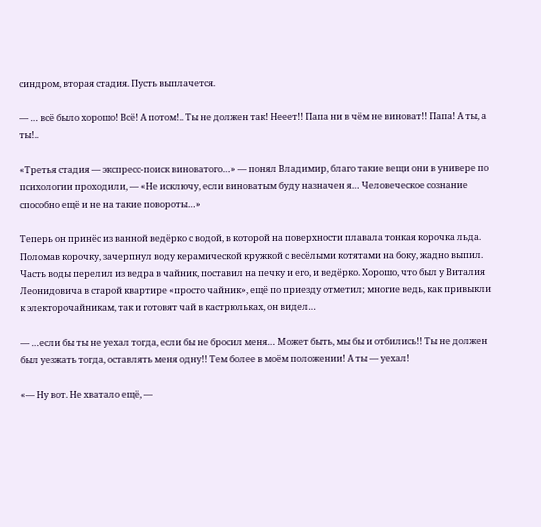синдром, вторая стадия. Пусть выплачется.

— … всё было хорошо! Всё! А потом!.. Ты не должен так! Нееет!! Папа ни в чём не виноват!! Папа! А ты, а ты!..

«Третья стадия — экспресс-поиск виноватого…» — понял Владимир, благо такие вещи они в универе по психологии проходили, — «Не исключу, если виноватым буду назначен я… Человеческое сознание способно ещё и не на такие повороты…»

Теперь он принёс из ванной ведёрко с водой, в которой на поверхности плавала тонкая корочка льда. Поломав корочку, зачерпнул воду керамической кружкой с весёлыми котятами на боку, жадно выпил. Часть воды перелил из ведра в чайник, поставил на печку и его, и ведёрко. Хорошо, что был у Виталия Леонидовича в старой квартире «просто чайник», ещё по приезду отметил; многие ведь, как привыкли к электорочайникам, так и готовят чай в кастрюльках, он видел…

— …если бы ты не уехал тогда, если бы не бросил меня… Может быть, мы бы и отбились!! Ты не должен был уезжать тогда, оставлять меня одну!! Тем более в моём положении! А ты — уехал!

«— Ну вот. Не хватало ещё, —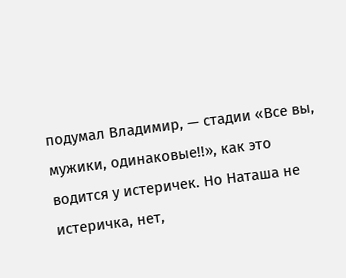подумал Владимир, — стадии «Все вы, мужики, одинаковые!!», как это водится у истеричек. Но Наташа не истеричка, нет,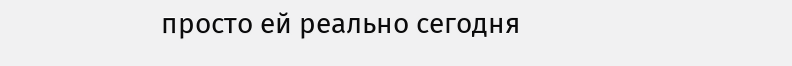просто ей реально сегодня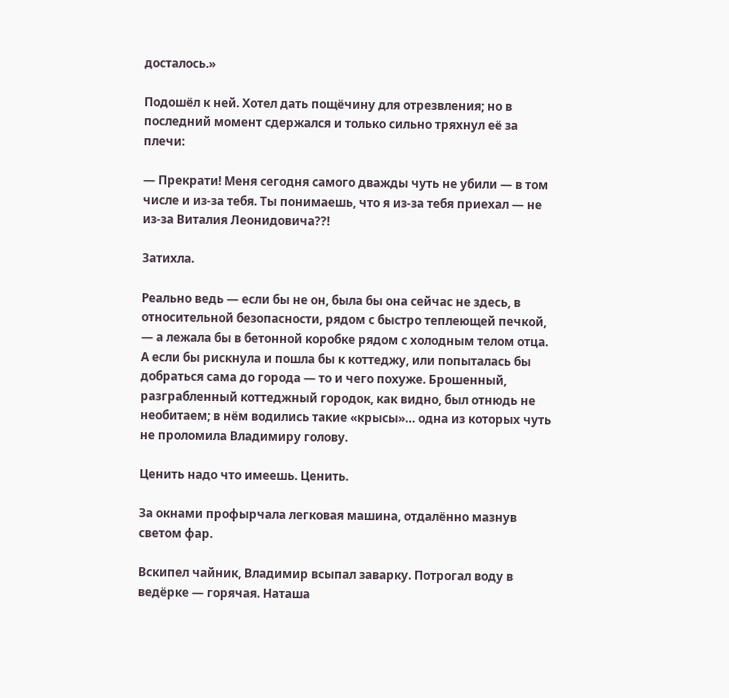досталось.»

Подошёл к ней. Хотел дать пощёчину для отрезвления; но в последний момент сдержался и только сильно тряхнул её за плечи:

— Прекрати! Меня сегодня самого дважды чуть не убили — в том числе и из-за тебя. Ты понимаешь, что я из-за тебя приехал — не из-за Виталия Леонидовича??!

Затихла.

Реально ведь — если бы не он, была бы она сейчас не здесь, в относительной безопасности, рядом с быстро теплеющей печкой, — а лежала бы в бетонной коробке рядом с холодным телом отца. А если бы рискнула и пошла бы к коттеджу, или попыталась бы добраться сама до города — то и чего похуже. Брошенный, разграбленный коттеджный городок, как видно, был отнюдь не необитаем; в нём водились такие «крысы»… одна из которых чуть не проломила Владимиру голову.

Ценить надо что имеешь. Ценить.

За окнами профырчала легковая машина, отдалённо мазнув светом фар.

Вскипел чайник, Владимир всыпал заварку. Потрогал воду в ведёрке — горячая. Наташа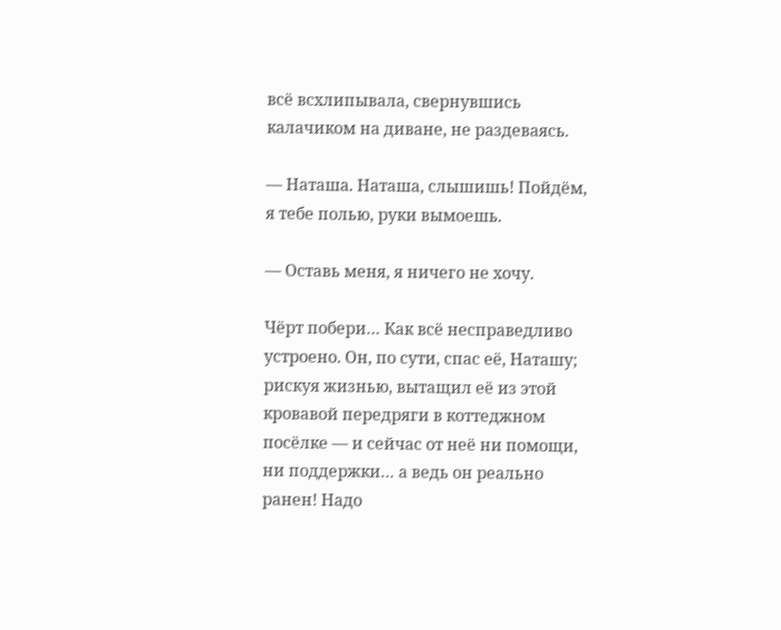всё всхлипывала, свернувшись калачиком на диване, не раздеваясь.

— Наташа. Наташа, слышишь! Пойдём, я тебе полью, руки вымоешь.

— Оставь меня, я ничего не хочу.

Чёрт побери… Как всё несправедливо устроено. Он, по сути, спас её, Наташу; рискуя жизнью, вытащил её из этой кровавой передряги в коттеджном посёлке — и сейчас от неё ни помощи, ни поддержки… а ведь он реально ранен! Надо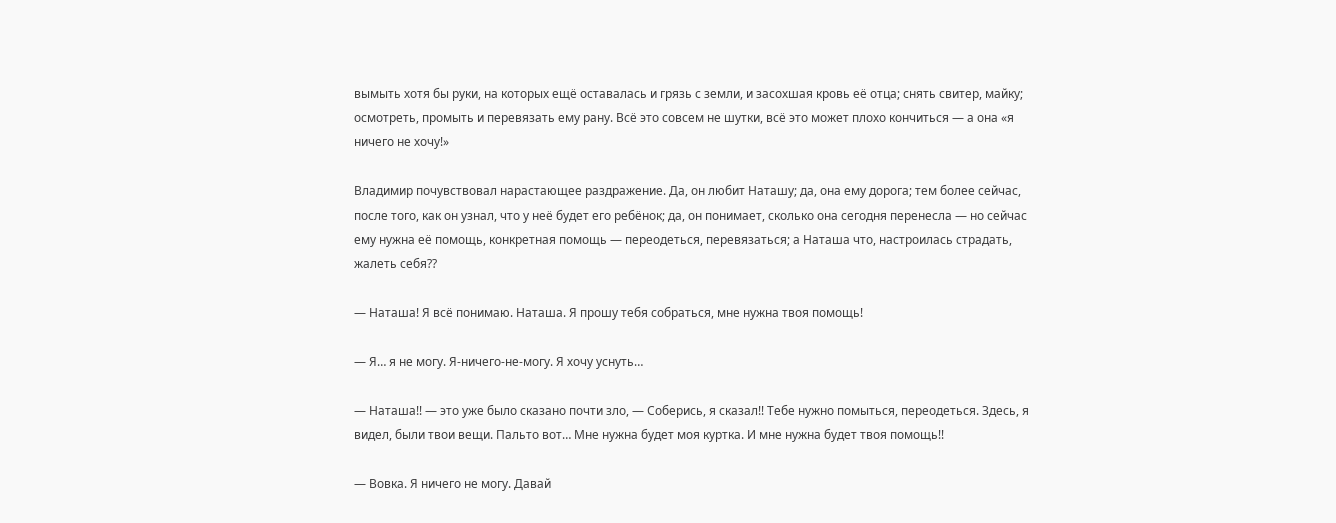вымыть хотя бы руки, на которых ещё оставалась и грязь с земли, и засохшая кровь её отца; снять свитер, майку; осмотреть, промыть и перевязать ему рану. Всё это совсем не шутки, всё это может плохо кончиться — а она «я ничего не хочу!»

Владимир почувствовал нарастающее раздражение. Да, он любит Наташу; да, она ему дорога; тем более сейчас, после того, как он узнал, что у неё будет его ребёнок; да, он понимает, сколько она сегодня перенесла — но сейчас ему нужна её помощь, конкретная помощь — переодеться, перевязаться; а Наташа что, настроилась страдать, жалеть себя??

— Наташа! Я всё понимаю. Наташа. Я прошу тебя собраться, мне нужна твоя помощь!

— Я… я не могу. Я-ничего-не-могу. Я хочу уснуть…

— Наташа!! — это уже было сказано почти зло, — Соберись, я сказал!! Тебе нужно помыться, переодеться. Здесь, я видел, были твои вещи. Пальто вот… Мне нужна будет моя куртка. И мне нужна будет твоя помощь!!

— Вовка. Я ничего не могу. Давай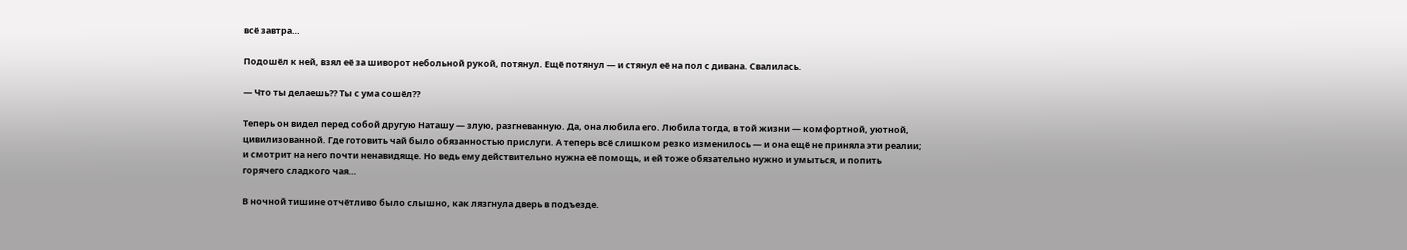всё завтра…

Подошёл к ней, взял её за шиворот небольной рукой, потянул. Ещё потянул — и стянул её на пол с дивана. Свалилась.

— Что ты делаешь?? Ты с ума сошёл??

Теперь он видел перед собой другую Наташу — злую, разгневанную. Да, она любила его. Любила тогда, в той жизни — комфортной, уютной, цивилизованной. Где готовить чай было обязанностью прислуги. А теперь всё слишком резко изменилось — и она ещё не приняла эти реалии; и смотрит на него почти ненавидяще. Но ведь ему действительно нужна её помощь, и ей тоже обязательно нужно и умыться, и попить горячего сладкого чая…

В ночной тишине отчётливо было слышно, как лязгнула дверь в подъезде.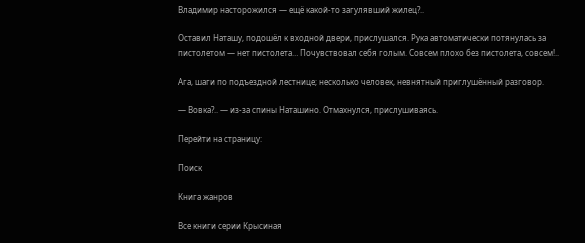Владимир насторожился — ещё какой-то загулявший жилец?..

Оставил Наташу, подошёл к входной двери, прислушался. Рука автоматически потянулась за пистолетом — нет пистолета… Почувствовал себя голым. Совсем плохо без пистолета, совсем!..

Ага, шаги по подъездной лестнице; несколько человек, невнятный приглушённый разговор.

— Вовка?.. — из-за спины Наташино. Отмахнулся, прислушиваясь.

Перейти на страницу:

Поиск

Книга жанров

Все книги серии Крысиная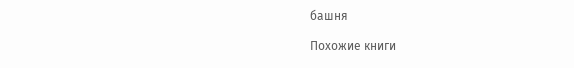башня

Похожие книги